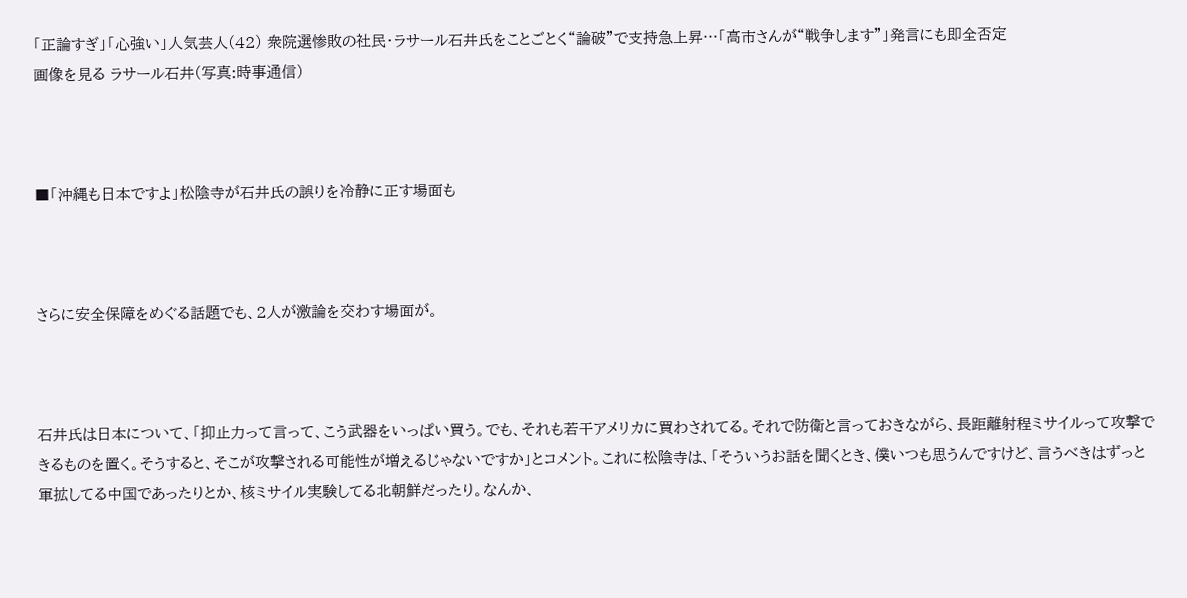「正論すぎ」「心強い」人気芸人(42) 衆院選惨敗の社民・ラサール石井氏をことごとく“論破”で支持急上昇…「高市さんが“戦争します”」発言にも即全否定
画像を見る ラサール石井(写真:時事通信)



■「沖縄も日本ですよ」松陰寺が石井氏の誤りを冷静に正す場面も



さらに安全保障をめぐる話題でも、2人が激論を交わす場面が。



石井氏は日本について、「抑止力って言って、こう武器をいっぱい買う。でも、それも若干アメリカに買わされてる。それで防衛と言っておきながら、長距離射程ミサイルって攻撃できるものを置く。そうすると、そこが攻撃される可能性が増えるじゃないですか」とコメント。これに松陰寺は、「そういうお話を聞くとき、僕いつも思うんですけど、言うべきはずっと軍拡してる中国であったりとか、核ミサイル実験してる北朝鮮だったり。なんか、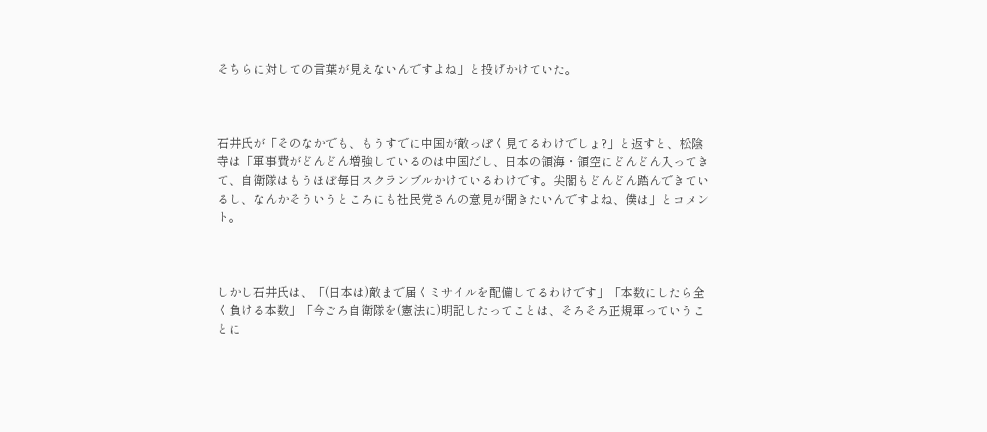そちらに対しての言葉が見えないんですよね」と投げかけていた。



石井氏が「そのなかでも、もうすでに中国が敵っぽく見てるわけでしょ?」と返すと、松陰寺は「軍事費がどんどん増強しているのは中国だし、日本の領海・領空にどんどん入ってきて、自衛隊はもうほぼ毎日スクランブルかけているわけです。尖閣もどんどん踏んできているし、なんかそういうところにも社民党さんの意見が聞きたいんですよね、僕は」とコメント。



しかし石井氏は、「(日本は)敵まで届くミサイルを配備してるわけです」「本数にしたら全く負ける本数」「今ごろ自衛隊を(憲法に)明記したってことは、そろそろ正規軍っていうことに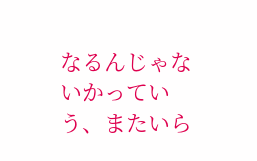なるんじゃないかっていう、またいら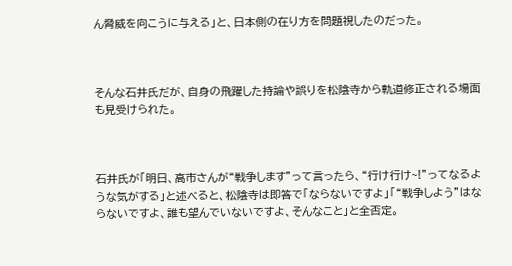ん脅威を向こうに与える」と、日本側の在り方を問題視したのだった。



そんな石井氏だが、自身の飛躍した持論や誤りを松陰寺から軌道修正される場面も見受けられた。



石井氏が「明日、高市さんが“戦争します”って言ったら、“行け行け~!”ってなるような気がする」と述べると、松陰寺は即答で「ならないですよ」「“戦争しよう”はならないですよ、誰も望んでいないですよ、そんなこと」と全否定。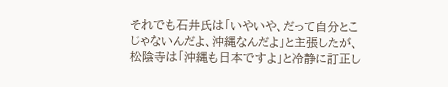それでも石井氏は「いやいや、だって自分とこじゃないんだよ、沖縄なんだよ」と主張したが、松陰寺は「沖縄も日本ですよ」と冷静に訂正し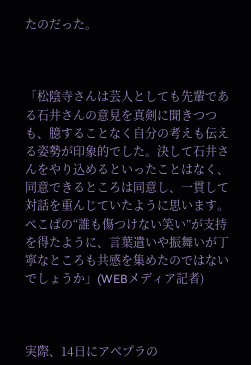たのだった。



「松陰寺さんは芸人としても先輩である石井さんの意見を真剣に聞きつつも、臆することなく自分の考えも伝える姿勢が印象的でした。決して石井さんをやり込めるといったことはなく、同意できるところは同意し、一貫して対話を重んじていたように思います。 ぺこぱの“誰も傷つけない笑い”が支持を得たように、言葉遣いや振舞いが丁寧なところも共感を集めたのではないでしょうか」(WEBメディア記者)



実際、14日にアベプラの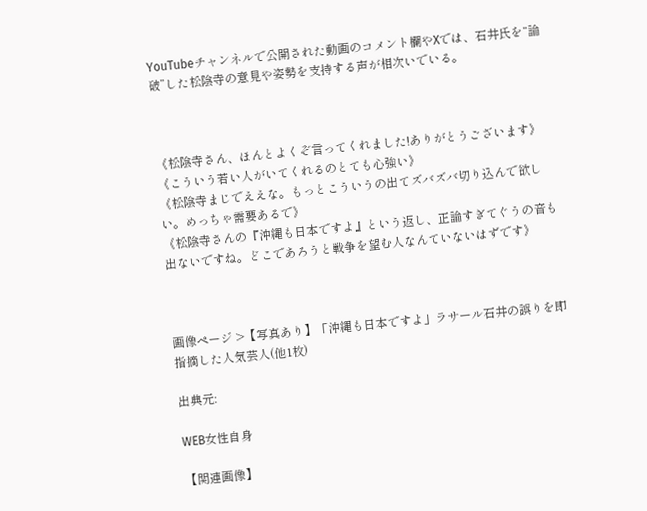YouTubeチャンネルで公開された動画のコメント欄やXでは、石井氏を“論破”した松陰寺の意見や姿勢を支持する声が相次いでいる。



《松陰寺さん、ほんとよくぞ言ってくれました!ありがとうございます》
《こういう若い人がいてくれるのとても心強い》
《松陰寺まじでええな。もっとこういうの出てズバズバ切り込んで欲しい。めっちゃ需要あるで》
《松陰寺さんの『沖縄も日本ですよ』という返し、正論すぎてぐうの音も出ないですね。どこであろうと戦争を望む人なんていないはずです》



画像ページ >【写真あり】「沖縄も日本ですよ」ラサール石井の誤りを即指摘した人気芸人(他1枚)

出典元:

WEB女性自身

【関連画像】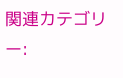関連カテゴリー: